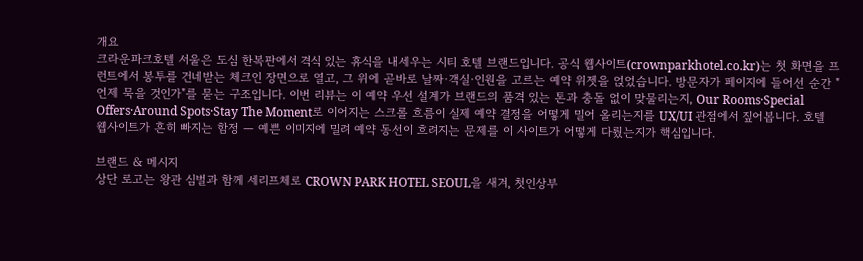개요
크라운파크호텔 서울은 도심 한복판에서 격식 있는 휴식을 내세우는 시티 호텔 브랜드입니다. 공식 웹사이트(crownparkhotel.co.kr)는 첫 화면을 프런트에서 봉투를 건네받는 체크인 장면으로 열고, 그 위에 곧바로 날짜·객실·인원을 고르는 예약 위젯을 얹었습니다. 방문자가 페이지에 들어선 순간 "언제 묵을 것인가"를 묻는 구조입니다. 이번 리뷰는 이 예약 우선 설계가 브랜드의 품격 있는 톤과 충돌 없이 맞물리는지, Our Rooms·Special Offers·Around Spots·Stay The Moment로 이어지는 스크롤 흐름이 실제 예약 결정을 어떻게 밀어 올리는지를 UX/UI 관점에서 짚어봅니다. 호텔 웹사이트가 흔히 빠지는 함정 — 예쁜 이미지에 밀려 예약 동선이 흐려지는 문제를 이 사이트가 어떻게 다뤘는지가 핵심입니다.

브랜드 & 메시지
상단 로고는 왕관 심벌과 함께 세리프체로 CROWN PARK HOTEL SEOUL을 새겨, 첫인상부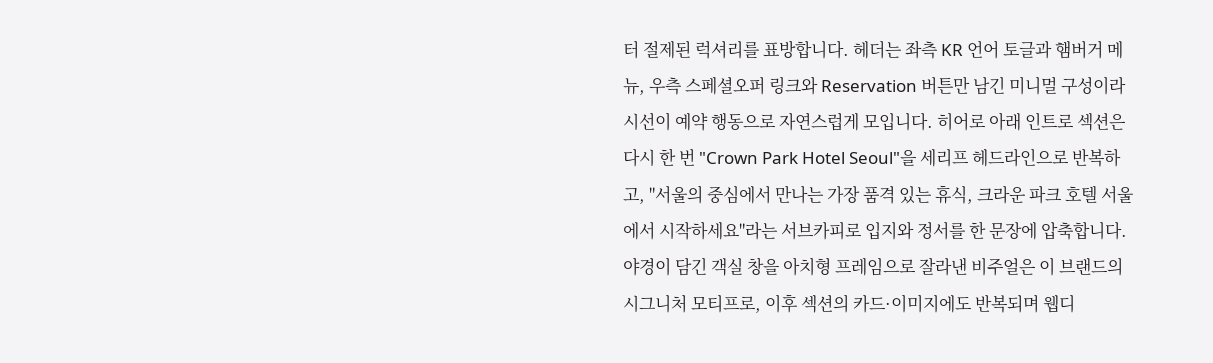터 절제된 럭셔리를 표방합니다. 헤더는 좌측 KR 언어 토글과 햄버거 메뉴, 우측 스페셜오퍼 링크와 Reservation 버튼만 남긴 미니멀 구성이라 시선이 예약 행동으로 자연스럽게 모입니다. 히어로 아래 인트로 섹션은 다시 한 번 "Crown Park Hotel Seoul"을 세리프 헤드라인으로 반복하고, "서울의 중심에서 만나는 가장 품격 있는 휴식, 크라운 파크 호텔 서울에서 시작하세요"라는 서브카피로 입지와 정서를 한 문장에 압축합니다. 야경이 담긴 객실 창을 아치형 프레임으로 잘라낸 비주얼은 이 브랜드의 시그니처 모티프로, 이후 섹션의 카드·이미지에도 반복되며 웹디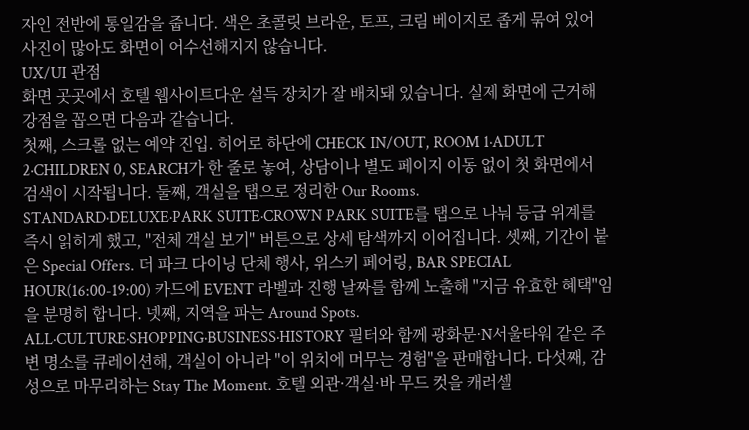자인 전반에 통일감을 줍니다. 색은 초콜릿 브라운, 토프, 크림 베이지로 좁게 묶여 있어 사진이 많아도 화면이 어수선해지지 않습니다.
UX/UI 관점
화면 곳곳에서 호텔 웹사이트다운 설득 장치가 잘 배치돼 있습니다. 실제 화면에 근거해 강점을 꼽으면 다음과 같습니다.
첫째, 스크롤 없는 예약 진입. 히어로 하단에 CHECK IN/OUT, ROOM 1·ADULT 2·CHILDREN 0, SEARCH가 한 줄로 놓여, 상담이나 별도 페이지 이동 없이 첫 화면에서 검색이 시작됩니다. 둘째, 객실을 탭으로 정리한 Our Rooms. STANDARD·DELUXE·PARK SUITE·CROWN PARK SUITE를 탭으로 나눠 등급 위계를 즉시 읽히게 했고, "전체 객실 보기" 버튼으로 상세 탐색까지 이어집니다. 셋째, 기간이 붙은 Special Offers. 더 파크 다이닝 단체 행사, 위스키 페어링, BAR SPECIAL HOUR(16:00-19:00) 카드에 EVENT 라벨과 진행 날짜를 함께 노출해 "지금 유효한 혜택"임을 분명히 합니다. 넷째, 지역을 파는 Around Spots. ALL·CULTURE·SHOPPING·BUSINESS·HISTORY 필터와 함께 광화문·N서울타워 같은 주변 명소를 큐레이션해, 객실이 아니라 "이 위치에 머무는 경험"을 판매합니다. 다섯째, 감성으로 마무리하는 Stay The Moment. 호텔 외관·객실·바 무드 컷을 캐러셀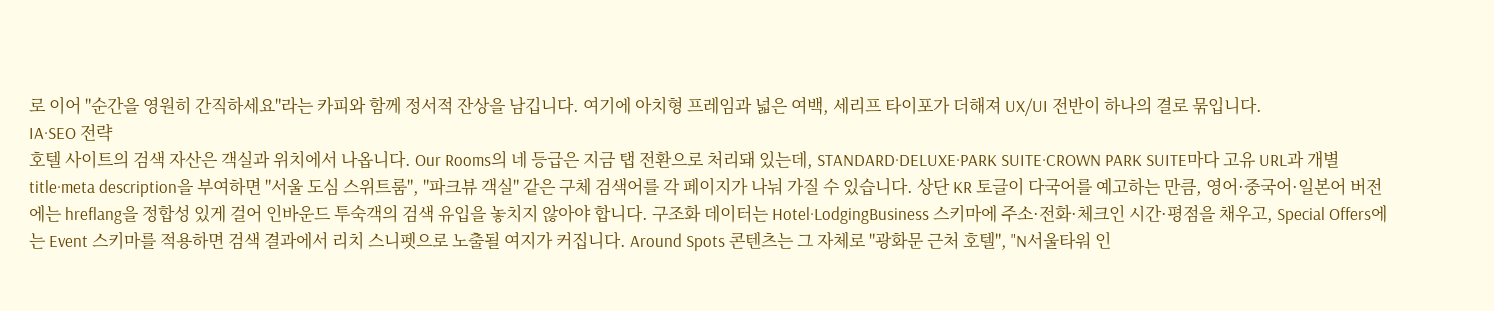로 이어 "순간을 영원히 간직하세요"라는 카피와 함께 정서적 잔상을 남깁니다. 여기에 아치형 프레임과 넓은 여백, 세리프 타이포가 더해져 UX/UI 전반이 하나의 결로 묶입니다.
IA·SEO 전략
호텔 사이트의 검색 자산은 객실과 위치에서 나옵니다. Our Rooms의 네 등급은 지금 탭 전환으로 처리돼 있는데, STANDARD·DELUXE·PARK SUITE·CROWN PARK SUITE마다 고유 URL과 개별 title·meta description을 부여하면 "서울 도심 스위트룸", "파크뷰 객실" 같은 구체 검색어를 각 페이지가 나눠 가질 수 있습니다. 상단 KR 토글이 다국어를 예고하는 만큼, 영어·중국어·일본어 버전에는 hreflang을 정합성 있게 걸어 인바운드 투숙객의 검색 유입을 놓치지 않아야 합니다. 구조화 데이터는 Hotel·LodgingBusiness 스키마에 주소·전화·체크인 시간·평점을 채우고, Special Offers에는 Event 스키마를 적용하면 검색 결과에서 리치 스니펫으로 노출될 여지가 커집니다. Around Spots 콘텐츠는 그 자체로 "광화문 근처 호텔", "N서울타워 인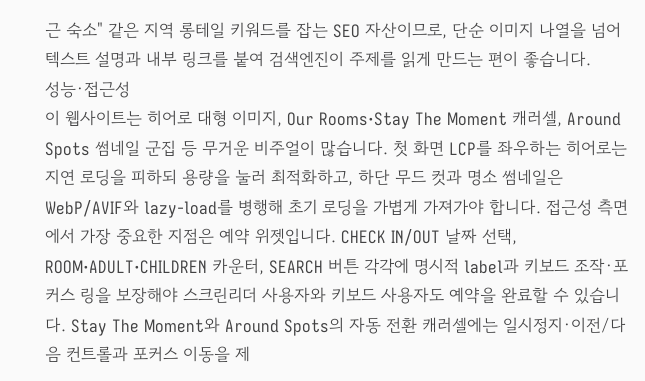근 숙소" 같은 지역 롱테일 키워드를 잡는 SEO 자산이므로, 단순 이미지 나열을 넘어 텍스트 설명과 내부 링크를 붙여 검색엔진이 주제를 읽게 만드는 편이 좋습니다.
성능·접근성
이 웹사이트는 히어로 대형 이미지, Our Rooms·Stay The Moment 캐러셀, Around Spots 썸네일 군집 등 무거운 비주얼이 많습니다. 첫 화면 LCP를 좌우하는 히어로는 지연 로딩을 피하되 용량을 눌러 최적화하고, 하단 무드 컷과 명소 썸네일은 WebP/AVIF와 lazy-load를 병행해 초기 로딩을 가볍게 가져가야 합니다. 접근성 측면에서 가장 중요한 지점은 예약 위젯입니다. CHECK IN/OUT 날짜 선택, ROOM·ADULT·CHILDREN 카운터, SEARCH 버튼 각각에 명시적 label과 키보드 조작·포커스 링을 보장해야 스크린리더 사용자와 키보드 사용자도 예약을 완료할 수 있습니다. Stay The Moment와 Around Spots의 자동 전환 캐러셀에는 일시정지·이전/다음 컨트롤과 포커스 이동을 제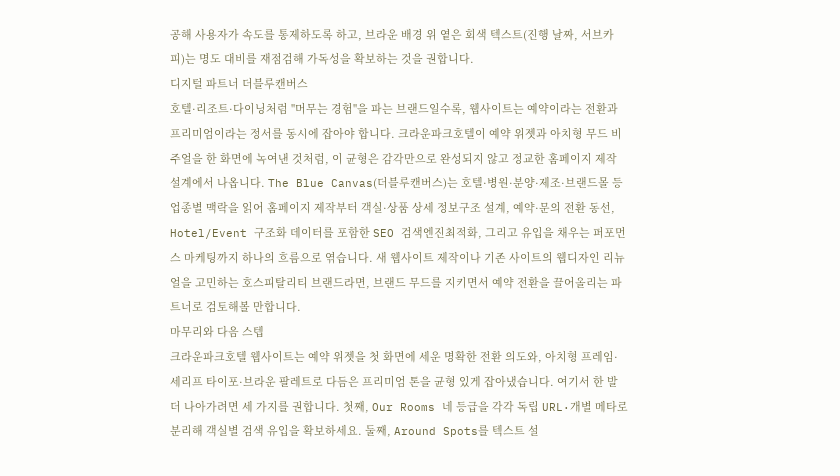공해 사용자가 속도를 통제하도록 하고, 브라운 배경 위 옅은 회색 텍스트(진행 날짜, 서브카피)는 명도 대비를 재점검해 가독성을 확보하는 것을 권합니다.
디지털 파트너 더블루캔버스
호텔·리조트·다이닝처럼 "머무는 경험"을 파는 브랜드일수록, 웹사이트는 예약이라는 전환과 프리미엄이라는 정서를 동시에 잡아야 합니다. 크라운파크호텔이 예약 위젯과 아치형 무드 비주얼을 한 화면에 녹여낸 것처럼, 이 균형은 감각만으로 완성되지 않고 정교한 홈페이지 제작 설계에서 나옵니다. The Blue Canvas(더블루캔버스)는 호텔·병원·분양·제조·브랜드몰 등 업종별 맥락을 읽어 홈페이지 제작부터 객실·상품 상세 정보구조 설계, 예약·문의 전환 동선, Hotel/Event 구조화 데이터를 포함한 SEO 검색엔진최적화, 그리고 유입을 채우는 퍼포먼스 마케팅까지 하나의 흐름으로 엮습니다. 새 웹사이트 제작이나 기존 사이트의 웹디자인 리뉴얼을 고민하는 호스피탈리티 브랜드라면, 브랜드 무드를 지키면서 예약 전환을 끌어올리는 파트너로 검토해볼 만합니다.
마무리와 다음 스텝
크라운파크호텔 웹사이트는 예약 위젯을 첫 화면에 세운 명확한 전환 의도와, 아치형 프레임·세리프 타이포·브라운 팔레트로 다듬은 프리미엄 톤을 균형 있게 잡아냈습니다. 여기서 한 발 더 나아가려면 세 가지를 권합니다. 첫째, Our Rooms 네 등급을 각각 독립 URL·개별 메타로 분리해 객실별 검색 유입을 확보하세요. 둘째, Around Spots를 텍스트 설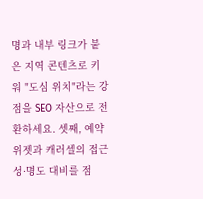명과 내부 링크가 붙은 지역 콘텐츠로 키워 "도심 위치"라는 강점을 SEO 자산으로 전환하세요. 셋째, 예약 위젯과 캐러셀의 접근성·명도 대비를 점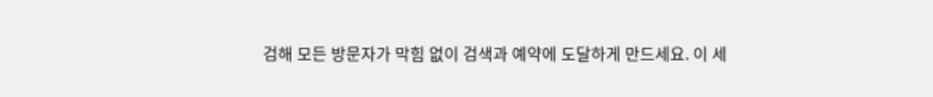검해 모든 방문자가 막힘 없이 검색과 예약에 도달하게 만드세요. 이 세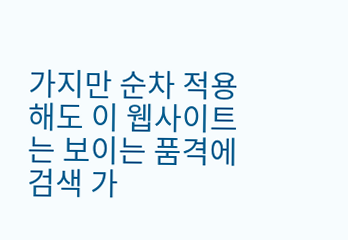가지만 순차 적용해도 이 웹사이트는 보이는 품격에 검색 가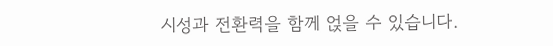시성과 전환력을 함께 얹을 수 있습니다.